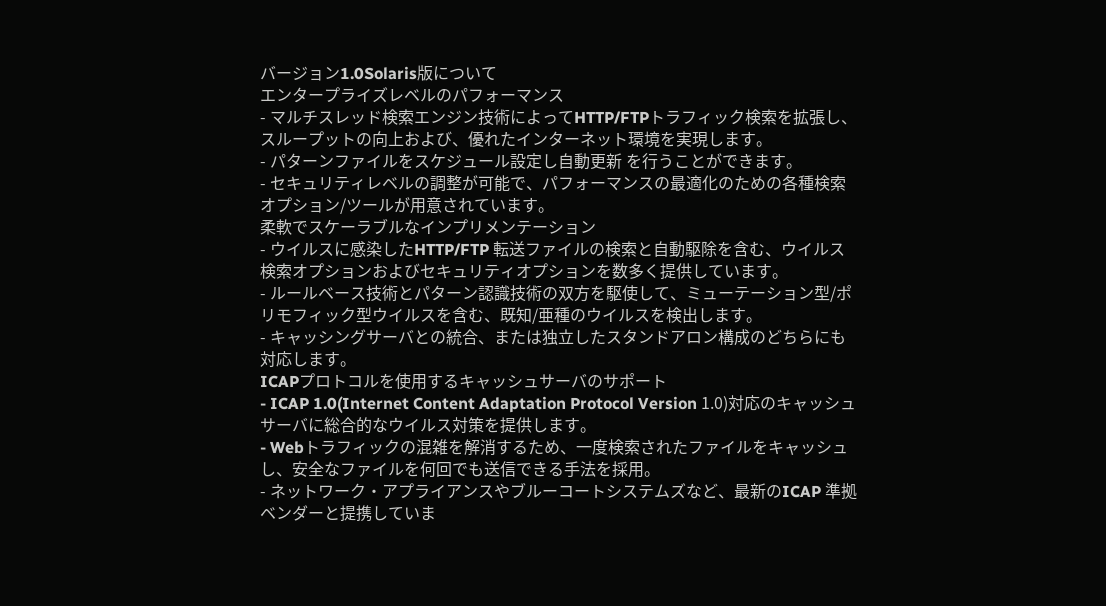バージョン1.0Solaris版について
エンタープライズレベルのパフォーマンス
- マルチスレッド検索エンジン技術によってHTTP/FTPトラフィック検索を拡張し、スループットの向上および、優れたインターネット環境を実現します。
- パターンファイルをスケジュール設定し自動更新 を行うことができます。
- セキュリティレベルの調整が可能で、パフォーマンスの最適化のための各種検索オプション/ツールが用意されています。
柔軟でスケーラブルなインプリメンテーション
- ウイルスに感染したHTTP/FTP 転送ファイルの検索と自動駆除を含む、ウイルス検索オプションおよびセキュリティオプションを数多く提供しています。
- ルールベース技術とパターン認識技術の双方を駆使して、ミューテーション型/ポリモフィック型ウイルスを含む、既知/亜種のウイルスを検出します。
- キャッシングサーバとの統合、または独立したスタンドアロン構成のどちらにも対応します。
ICAPプロトコルを使用するキャッシュサーバのサポート
- ICAP 1.0(Internet Content Adaptation Protocol Version 1.0)対応のキャッシュサーバに総合的なウイルス対策を提供します。
- Webトラフィックの混雑を解消するため、一度検索されたファイルをキャッシュし、安全なファイルを何回でも送信できる手法を採用。
- ネットワーク・アプライアンスやブルーコートシステムズなど、最新のICAP 準拠ベンダーと提携していま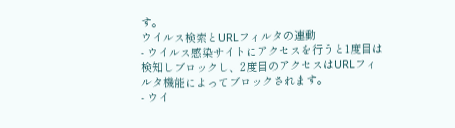す。
ウイルス検索とURLフィルタの連動
- ウイルス感染サイトにアクセスを行うと1度目は検知しブロックし、2度目のアクセスはURLフィルタ機能によってブロックされます。
- ウイ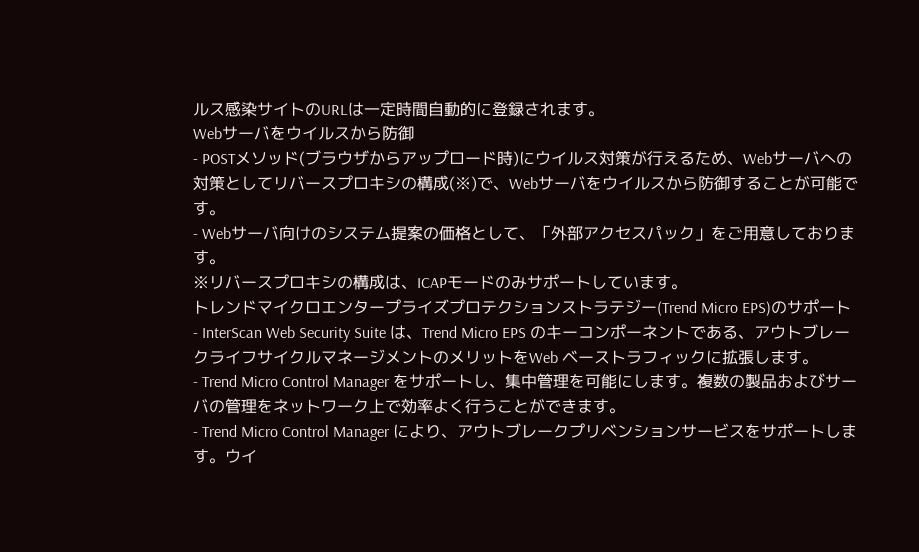ルス感染サイトのURLは一定時間自動的に登録されます。
Webサーバをウイルスから防御
- POSTメソッド(ブラウザからアップロード時)にウイルス対策が行えるため、Webサーバへの対策としてリバースプロキシの構成(※)で、Webサーバをウイルスから防御することが可能です。
- Webサーバ向けのシステム提案の価格として、「外部アクセスパック」をご用意しております。
※リバースプロキシの構成は、ICAPモードのみサポートしています。
トレンドマイクロエンタープライズプロテクションストラテジー(Trend Micro EPS)のサポート
- InterScan Web Security Suite は、Trend Micro EPS のキーコンポーネントである、アウトブレークライフサイクルマネージメントのメリットをWeb ベーストラフィックに拡張します。
- Trend Micro Control Manager をサポートし、集中管理を可能にします。複数の製品およびサーバの管理をネットワーク上で効率よく行うことができます。
- Trend Micro Control Manager により、アウトブレークプリベンションサービスをサポートします。ウイ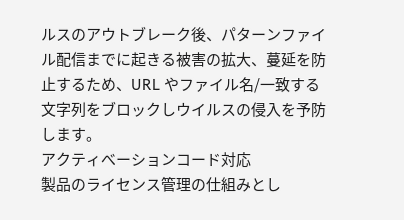ルスのアウトブレーク後、パターンファイル配信までに起きる被害の拡大、蔓延を防止するため、URL やファイル名/一致する文字列をブロックしウイルスの侵入を予防します。
アクティべーションコード対応
製品のライセンス管理の仕組みとし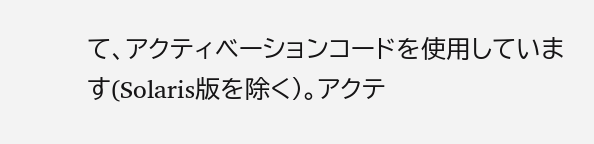て、アクティベーションコードを使用しています(Solaris版を除く)。アクテ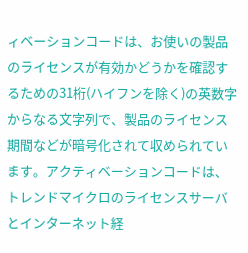ィベーションコードは、お使いの製品のライセンスが有効かどうかを確認するための31桁(ハイフンを除く)の英数字からなる文字列で、製品のライセンス期間などが暗号化されて収められています。アクティベーションコードは、トレンドマイクロのライセンスサーバとインターネット経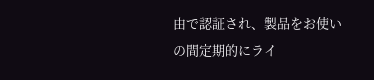由で認証され、製品をお使いの間定期的にライ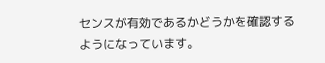センスが有効であるかどうかを確認するようになっています。